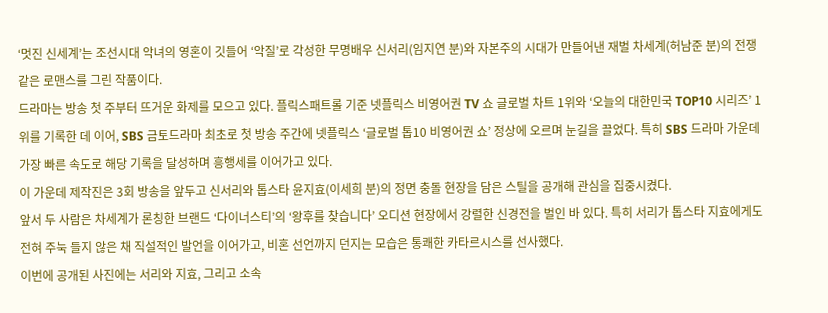‘멋진 신세계’는 조선시대 악녀의 영혼이 깃들어 ‘악질’로 각성한 무명배우 신서리(임지연 분)와 자본주의 시대가 만들어낸 재벌 차세계(허남준 분)의 전쟁 같은 로맨스를 그린 작품이다.
드라마는 방송 첫 주부터 뜨거운 화제를 모으고 있다. 플릭스패트롤 기준 넷플릭스 비영어권 TV 쇼 글로벌 차트 1위와 ‘오늘의 대한민국 TOP10 시리즈’ 1위를 기록한 데 이어, SBS 금토드라마 최초로 첫 방송 주간에 넷플릭스 ‘글로벌 톱10 비영어권 쇼’ 정상에 오르며 눈길을 끌었다. 특히 SBS 드라마 가운데 가장 빠른 속도로 해당 기록을 달성하며 흥행세를 이어가고 있다.
이 가운데 제작진은 3회 방송을 앞두고 신서리와 톱스타 윤지효(이세희 분)의 정면 충돌 현장을 담은 스틸을 공개해 관심을 집중시켰다.
앞서 두 사람은 차세계가 론칭한 브랜드 ‘다이너스티’의 ‘왕후를 찾습니다’ 오디션 현장에서 강렬한 신경전을 벌인 바 있다. 특히 서리가 톱스타 지효에게도 전혀 주눅 들지 않은 채 직설적인 발언을 이어가고, 비혼 선언까지 던지는 모습은 통쾌한 카타르시스를 선사했다.
이번에 공개된 사진에는 서리와 지효, 그리고 소속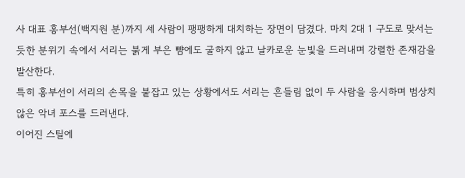사 대표 홍부선(백지원 분)까지 세 사람이 팽팽하게 대치하는 장면이 담겼다. 마치 2대 1 구도로 맞서는 듯한 분위기 속에서 서리는 붉게 부은 뺨에도 굴하지 않고 날카로운 눈빛을 드러내며 강렬한 존재감을 발산한다.
특히 홍부선이 서리의 손목을 붙잡고 있는 상황에서도 서리는 흔들림 없이 두 사람을 응시하며 범상치 않은 악녀 포스를 드러낸다.
이어진 스틸에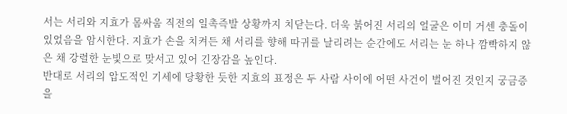서는 서리와 지효가 몸싸움 직전의 일촉즉발 상황까지 치닫는다. 더욱 붉어진 서리의 얼굴은 이미 거센 충돌이 있었음을 암시한다. 지효가 손을 치켜든 채 서리를 향해 따귀를 날리려는 순간에도 서리는 눈 하나 깜빡하지 않은 채 강렬한 눈빛으로 맞서고 있어 긴장감을 높인다.
반대로 서리의 압도적인 기세에 당황한 듯한 지효의 표정은 두 사람 사이에 어떤 사건이 벌어진 것인지 궁금증을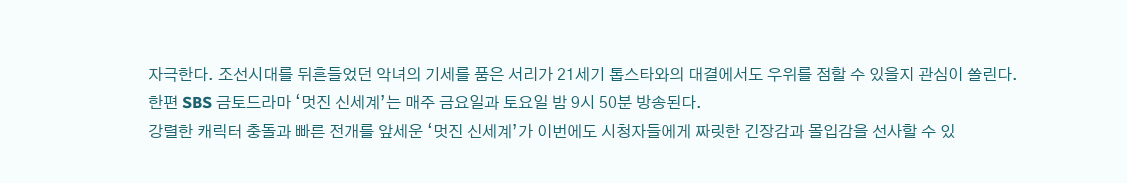자극한다. 조선시대를 뒤흔들었던 악녀의 기세를 품은 서리가 21세기 톱스타와의 대결에서도 우위를 점할 수 있을지 관심이 쏠린다.
한편 SBS 금토드라마 ‘멋진 신세계’는 매주 금요일과 토요일 밤 9시 50분 방송된다.
강렬한 캐릭터 충돌과 빠른 전개를 앞세운 ‘멋진 신세계’가 이번에도 시청자들에게 짜릿한 긴장감과 몰입감을 선사할 수 있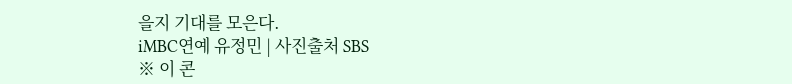을지 기대를 모은다.
iMBC연예 유정민 | 사진출처 SBS
※ 이 콘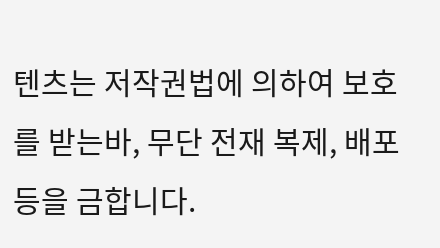텐츠는 저작권법에 의하여 보호를 받는바, 무단 전재 복제, 배포 등을 금합니다.